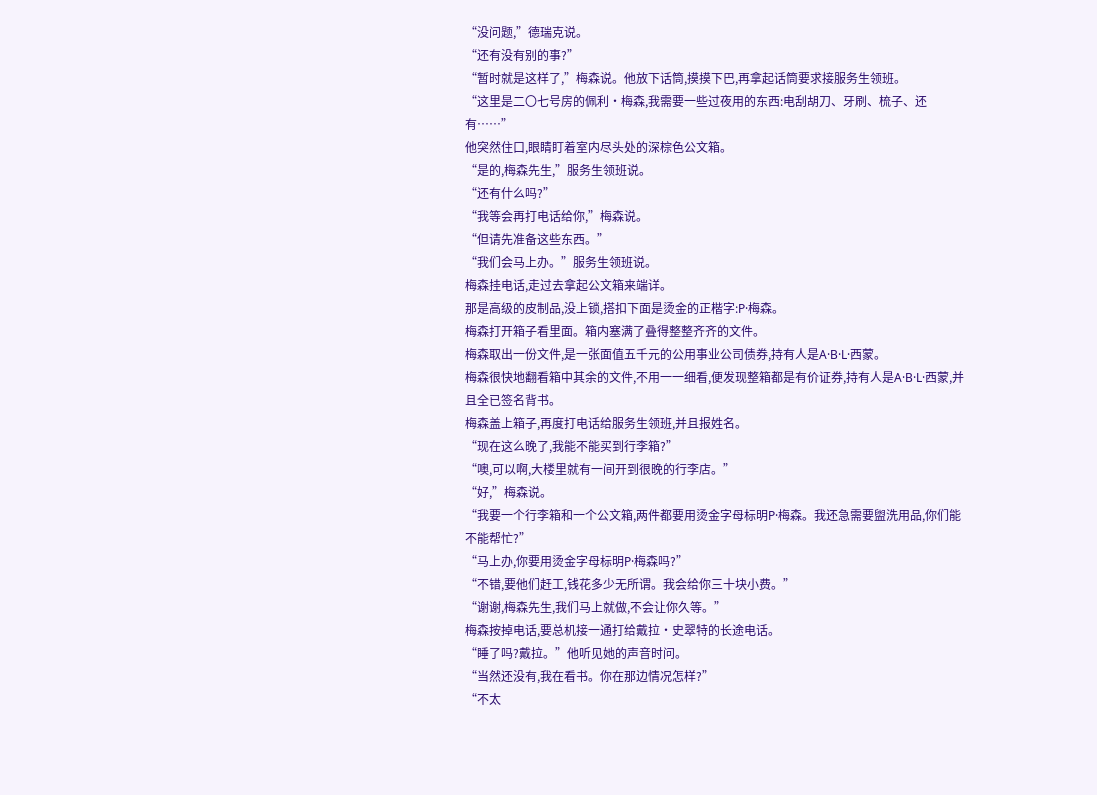“没问题,”德瑞克说。
“还有没有别的事?”
“暂时就是这样了,”梅森说。他放下话筒,摸摸下巴,再拿起话筒要求接服务生领班。
“这里是二〇七号房的佩利·梅森,我需要一些过夜用的东西:电刮胡刀、牙刷、梳子、还有……”
他突然住口,眼睛盯着室内尽头处的深棕色公文箱。
“是的,梅森先生,”服务生领班说。
“还有什么吗?”
“我等会再打电话给你,”梅森说。
“但请先准备这些东西。”
“我们会马上办。”服务生领班说。
梅森挂电话,走过去拿起公文箱来端详。
那是高级的皮制品,没上锁,搭扣下面是烫金的正楷字:P·梅森。
梅森打开箱子看里面。箱内塞满了叠得整整齐齐的文件。
梅森取出一份文件,是一张面值五千元的公用事业公司债券,持有人是A·B·L·西蒙。
梅森很快地翻看箱中其余的文件,不用一一细看,便发现整箱都是有价证券,持有人是A·B·L·西蒙,并且全已签名背书。
梅森盖上箱子,再度打电话给服务生领班,并且报姓名。
“现在这么晚了,我能不能买到行李箱?”
“噢,可以啊,大楼里就有一间开到很晚的行李店。”
“好,”梅森说。
“我要一个行李箱和一个公文箱,两件都要用烫金字母标明P·梅森。我还急需要盥洗用品,你们能不能帮忙?”
“马上办,你要用烫金字母标明P·梅森吗?”
“不错,要他们赶工,钱花多少无所谓。我会给你三十块小费。”
“谢谢,梅森先生,我们马上就做,不会让你久等。”
梅森按掉电话,要总机接一通打给戴拉·史翠特的长途电话。
“睡了吗?戴拉。”他听见她的声音时问。
“当然还没有,我在看书。你在那边情况怎样?”
“不太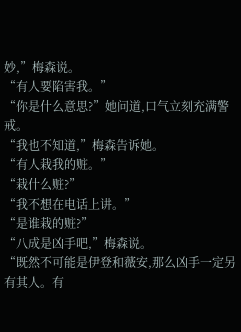妙,”梅森说。
“有人要陷害我。”
“你是什么意思?”她问道,口气立刻充满警戒。
“我也不知道,”梅森告诉她。
“有人栽我的赃。”
“栽什么赃?”
“我不想在电话上讲。”
“是谁栽的赃?”
“八成是凶手吧,”梅森说。
“既然不可能是伊登和薇安,那么凶手一定另有其人。有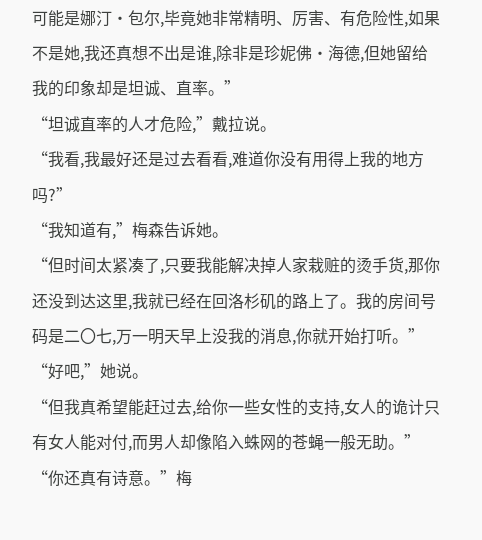可能是娜汀·包尔,毕竟她非常精明、厉害、有危险性,如果不是她,我还真想不出是谁,除非是珍妮佛·海德,但她留给我的印象却是坦诚、直率。”
“坦诚直率的人才危险,”戴拉说。
“我看,我最好还是过去看看,难道你没有用得上我的地方吗?”
“我知道有,”梅森告诉她。
“但时间太紧凑了,只要我能解决掉人家栽赃的烫手货,那你还没到达这里,我就已经在回洛杉矶的路上了。我的房间号码是二〇七,万一明天早上没我的消息,你就开始打听。”
“好吧,”她说。
“但我真希望能赶过去,给你一些女性的支持,女人的诡计只有女人能对付,而男人却像陷入蛛网的苍蝇一般无助。”
“你还真有诗意。”梅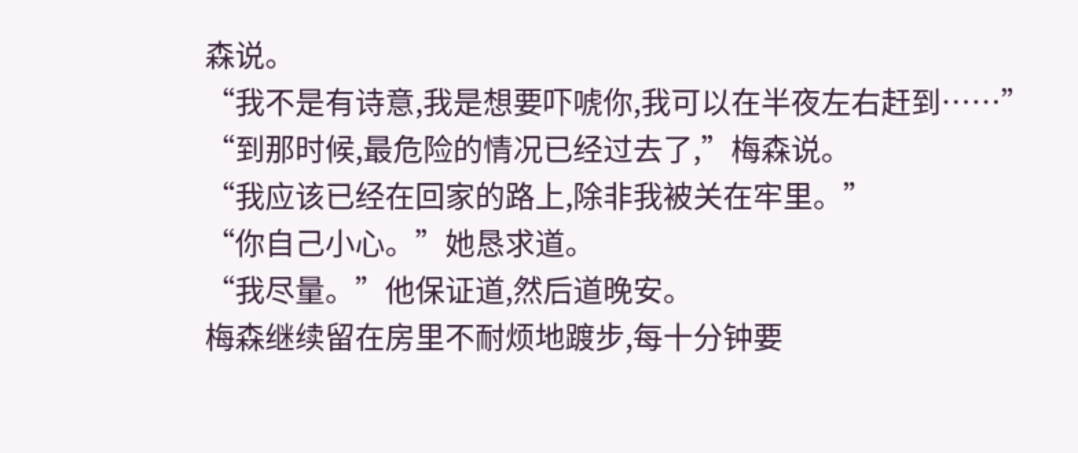森说。
“我不是有诗意,我是想要吓唬你,我可以在半夜左右赶到……”
“到那时候,最危险的情况已经过去了,”梅森说。
“我应该已经在回家的路上,除非我被关在牢里。”
“你自己小心。”她恳求道。
“我尽量。”他保证道,然后道晚安。
梅森继续留在房里不耐烦地踱步,每十分钟要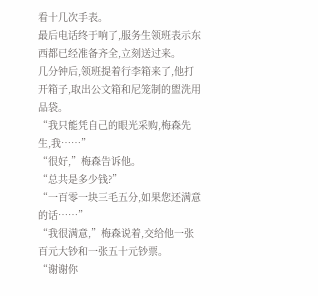看十几次手表。
最后电话终于响了,服务生领班表示东西都已经准备齐全,立刻送过来。
几分钟后,领班提着行李箱来了,他打开箱子,取出公文箱和尼笼制的盥洗用品袋。
“我只能凭自己的眼光采购,梅森先生,我……”
“很好,”梅森告诉他。
“总共是多少钱?”
“一百零一块三毛五分,如果您还满意的话……”
“我很满意,”梅森说着,交给他一张百元大钞和一张五十元钞票。
“谢谢你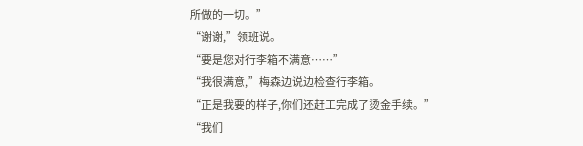所做的一切。”
“谢谢,”领班说。
“要是您对行李箱不满意……”
“我很满意,”梅森边说边检查行李箱。
“正是我要的样子,你们还赶工完成了烫金手续。”
“我们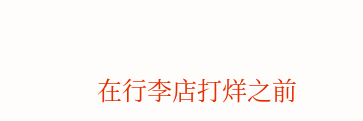在行李店打烊之前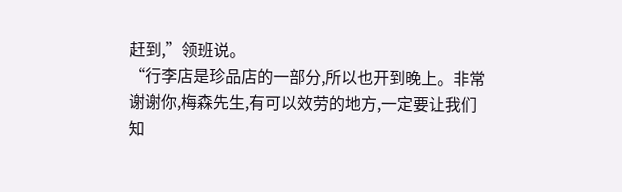赶到,”领班说。
“行李店是珍品店的一部分,所以也开到晚上。非常谢谢你,梅森先生,有可以效劳的地方,一定要让我们知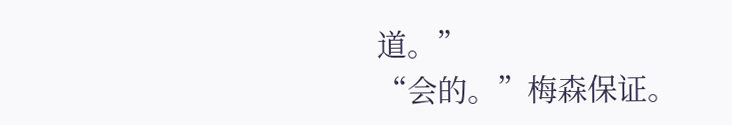道。”
“会的。”梅森保证。